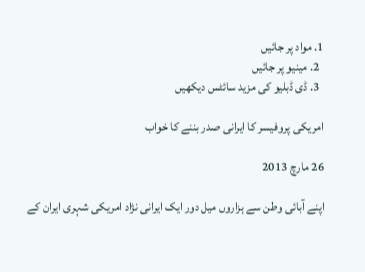1. مواد پر جائیں
  2. مینیو پر جائیں
  3. ڈی ڈبلیو کی مزید سائٹس دیکھیں

امریکی پروفیسر کا ایرانی صدر بننے کا خواب

26 مارچ 2013

اپنے آبائی وطن سے ہزاروں میل دور ایک ایرانی نژاد امریکی شہری ایران کے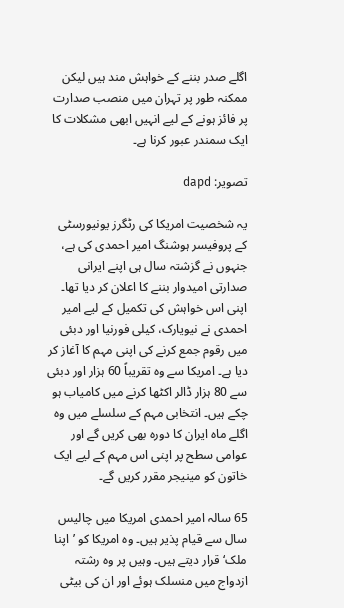اگلے صدر بننے کے خواہش مند ہیں لیکن ممکنہ طور پر تہران میں منصب صدارت پر فائز ہونے کے لیے انہیں ابھی مشکلات کا ایک سمندر عبور کرنا ہے۔

تصویر: dapd

یہ شخصیت امریکا کی رٹگرز یونیورسٹی کے پروفیسر ہوشنگ امیر احمدی کی ہے، جنہوں نے گزشتہ سال ہی اپنے ایرانی صدارتی امیدوار بننے کا اعلان کر دیا تھا۔ اپنی اس خواہش کی تکمیل کے لیے امیر احمدی نے نیویارک، کیلی فورنیا اور دبئی میں رقوم جمع کرنے کی اپنی مہم کا آغاز کر دیا ہے۔ امریکا سے وہ تقریباً 60 ہزار اور دبئی سے 80 ہزار ڈالر اکٹھا کرنے میں کامیاب ہو چکے ہیں۔ انتخابی مہم کے سلسلے میں وہ اگلے ماہ ایران کا دورہ بھی کریں گے اور عوامی سطح پر اپنی اس مہم کے لیے ایک خاتون کو مینیجر مقرر کریں گے۔

65 سالہ امیر احمدی امریکا میں چالیس سال سے قیام پذیر ہیں۔ وہ امریکا کو ’اپنا ملک‘ قرار دیتے ہیں۔ وہیں پر وہ رشتہ ازدواج میں منسلک ہوئے اور ان کی بیٹی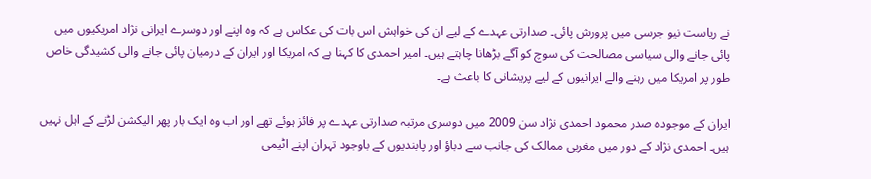نے ریاست نیو جرسی میں پرورش پائی۔ صدارتی عہدے کے لیے ان کی خواہش اس بات کی عکاس ہے کہ وہ اپنے اور دوسرے ایرانی نژاد امریکیوں میں پائی جانے والی سیاسی مصالحت کی سوچ کو آگے بڑھانا چاہتے ہیں۔ امیر احمدی کا کہنا ہے کہ امریکا اور ایران کے درمیان پائی جانے والی کشیدگی خاص طور پر امریکا میں رہنے والے ایرانیوں کے لیے پریشانی کا باعث ہے۔

ایران کے موجودہ صدر محمود احمدی نژاد سن 2009 میں دوسری مرتبہ صدارتی عہدے پر فائز ہوئے تھے اور اب وہ ایک بار پھر الیکشن لڑنے کے اہل نہیں ہیں۔ احمدی نژاد کے دور میں مغربی ممالک کی جانب سے دباؤ اور پابندیوں کے باوجود تہران اپنے اٹیمی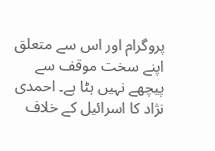پروگرام اور اس سے متعلق اپنے سخت موقف سے پیچھے نہیں ہٹا ہے۔ احمدی نژاد کا اسرائیل کے خلاف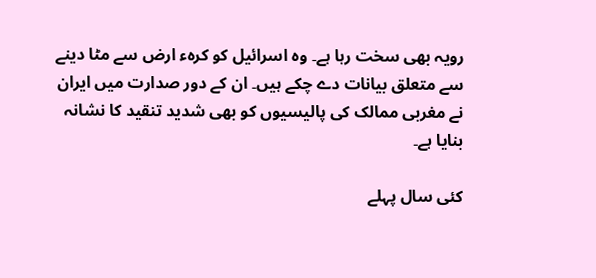رویہ بھی سخت رہا ہے۔ وہ اسرائیل کو کرہء ارض سے مٹا دینے سے متعلق بیانات دے چکے ہیں۔ ان کے دور صدارت میں ایران نے مغربی ممالک کی پالیسیوں کو بھی شدید تنقید کا نشانہ بنایا ہے۔

کئی سال پہلے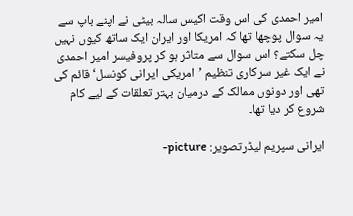امیر احمدی کی اس وقت اکیس سالہ بیٹی نے اپنے باپ سے یہ سوال پوچھا تھا کہ امریکا اور ایران ایک ساتھ کیوں نہیں چل سکتے؟ اس سوال سے متاثر ہو کر پروفیسر امیر احمدی نے ایک غیر سرکاری تنظیم ’امریکی ایرانی کونسل‘ قائم کی تھی اور دونوں ممالک کے درمیان بہتر تعلقات کے لیے کام شروع کر دیا تھا۔

ایرانی سپریم لیڈرتصویر: picture-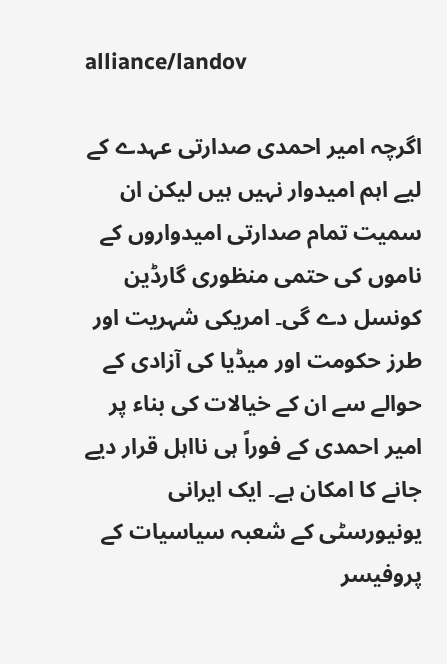alliance/landov

اگرچہ امیر احمدی صدارتی عہدے کے لیے اہم امیدوار نہیں ہیں لیکن ان سمیت تمام صدارتی امیدواروں کے ناموں کی حتمی منظوری گارڈین کونسل دے گی۔ امریکی شہریت اور طرز حکومت اور میڈیا کی آزادی کے حوالے سے ان کے خیالات کی بناء پر امیر احمدی کے فوراً ہی نااہل قرار دیے جانے کا امکان ہے۔ ایک ایرانی یونیورسٹی کے شعبہ سیاسیات کے پروفیسر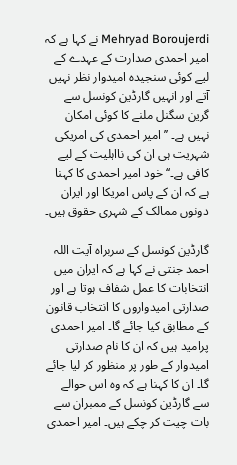Mehryad Boroujerdi نے کہا ہے کہ امیر احمدی صدارت کے عہدے کے لیے کوئی سنجیدہ امیدوار نظر نہیں آتے اور انہیں گارڈین کونسل سے گرین سگنل ملنے کا کوئی امکان نہیں ہے۔ ’’امیر احمدی کی امریکی شہریت ہی ان کی نااہلیت کے لیے کافی ہے۔‘‘ خود امیر احمدی کا کہنا ہے کہ ان کے پاس امریکا اور ایران دونوں ممالک کے شہری حقوق ہیں۔

گارڈین کونسل کے سربراہ آیت اللہ احمد جنتی نے کہا ہے کہ ایران میں انتخابات کا عمل شفاف ہوتا ہے اور صدارتی امیدواروں کا انتخاب قانون کے مطابق کیا جائے گا۔ امیر احمدی پرامید ہیں کہ ان کا نام صدارتی امیدوار کے طور پر منظور کر لیا جائے گا۔ ان کا کہنا ہے کہ وہ اس حوالے سے گارڈین کونسل کے ممبران سے بات چیت کر چکے ہیں۔ امیر احمدی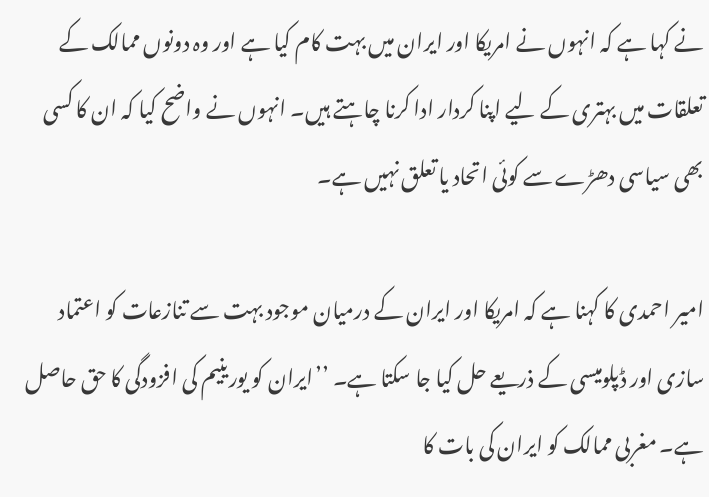نے کہا ہے کہ انہوں نے امریکا اور ایران میں بہت کام کیا ہے اور وہ دونوں ممالک کے تعلقات میں بہتری کے لیے اپنا کردار ادا کرنا چاہتے ہیں۔ انہوں نے واضح کیا کہ ان کا کسی بھی سیاسی دھڑے سے کوئی اتحاد یا تعلق نہیں ہے۔

امیر احمدی کا کہنا ہے کہ امریکا اور ایران کے درمیان موجود بہت سے تنازعات کو اعتماد سازی اور ڈپلومیسی کے ذریعے حل کیا جا سکتا ہے۔ ’’ایران کو یورینیم کی افزودگی کا حق حاصل ہے۔ مغربی ممالک کو ایران کی بات کا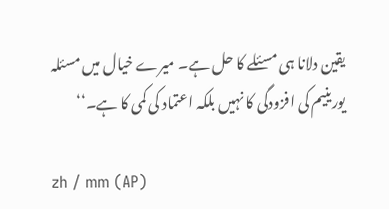یقین دلانا ہی مسئلے کا حل ہے۔ میرے خیال میں مسئلہ یورینیم کی افزودگی کا نہیں بلکہ اعتماد کی کمی کا ہے۔‘‘

zh / mm (AP)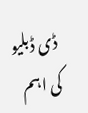ڈی ڈبلیو کی اہم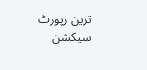ترین رپورٹ سیکشن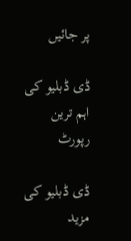پر جائیں

ڈی ڈبلیو کی اہم ترین رپورٹ

ڈی ڈبلیو کی مزید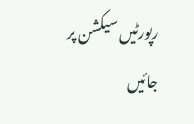رپورٹیں سیکشن پر جائیں